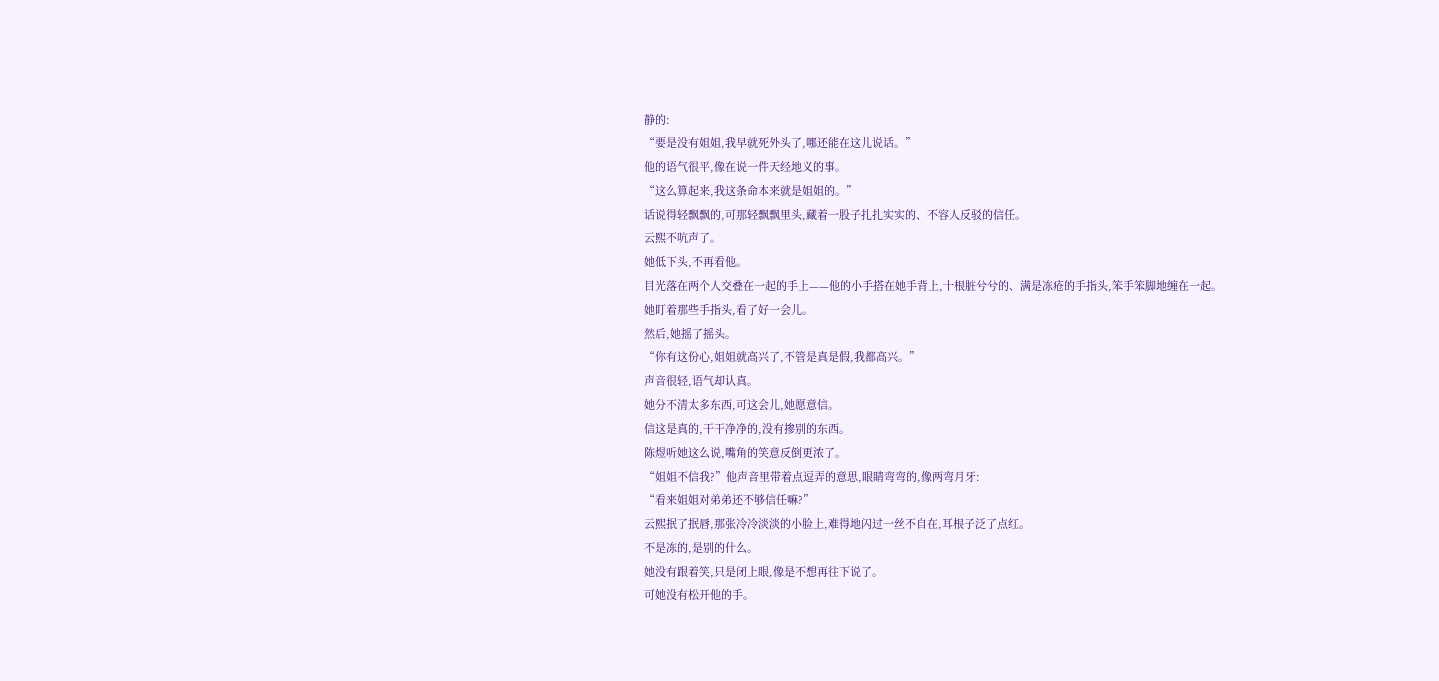静的:
“要是没有姐姐,我早就死外头了,哪还能在这儿说话。”
他的语气很平,像在说一件天经地义的事。
“这么算起来,我这条命本来就是姐姐的。”
话说得轻飘飘的,可那轻飘飘里头,藏着一股子扎扎实实的、不容人反驳的信任。
云熙不吭声了。
她低下头,不再看他。
目光落在两个人交叠在一起的手上——他的小手搭在她手背上,十根脏兮兮的、满是冻疮的手指头,笨手笨脚地缠在一起。
她盯着那些手指头,看了好一会儿。
然后,她摇了摇头。
“你有这份心,姐姐就高兴了,不管是真是假,我都高兴。”
声音很轻,语气却认真。
她分不清太多东西,可这会儿,她愿意信。
信这是真的,干干净净的,没有掺别的东西。
陈煜听她这么说,嘴角的笑意反倒更浓了。
“姐姐不信我?”他声音里带着点逗弄的意思,眼睛弯弯的,像两弯月牙:
“看来姐姐对弟弟还不够信任嘛?”
云熙抿了抿唇,那张冷冷淡淡的小脸上,难得地闪过一丝不自在,耳根子泛了点红。
不是冻的,是别的什么。
她没有跟着笑,只是闭上眼,像是不想再往下说了。
可她没有松开他的手。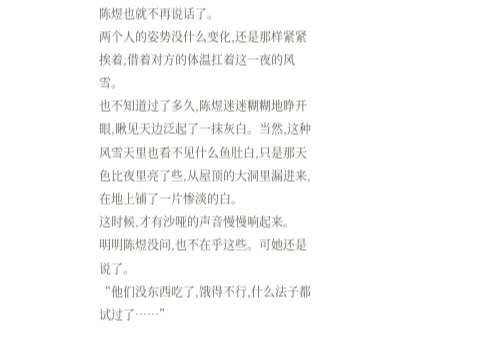陈煜也就不再说话了。
两个人的姿势没什么变化,还是那样紧紧挨着,借着对方的体温扛着这一夜的风雪。
也不知道过了多久,陈煜迷迷糊糊地睁开眼,瞅见天边泛起了一抹灰白。当然,这种风雪天里也看不见什么鱼肚白,只是那天色比夜里亮了些,从屋顶的大洞里漏进来,在地上铺了一片惨淡的白。
这时候,才有沙哑的声音慢慢响起来。
明明陈煜没问,也不在乎这些。可她还是说了。
“他们没东西吃了,饿得不行,什么法子都试过了……”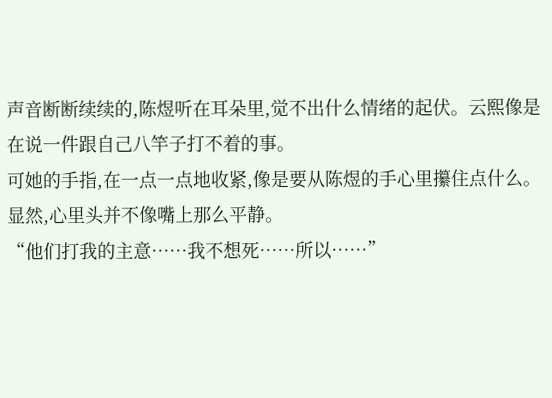声音断断续续的,陈煜听在耳朵里,觉不出什么情绪的起伏。云熙像是在说一件跟自己八竿子打不着的事。
可她的手指,在一点一点地收紧,像是要从陈煜的手心里攥住点什么。显然,心里头并不像嘴上那么平静。
“他们打我的主意……我不想死……所以……”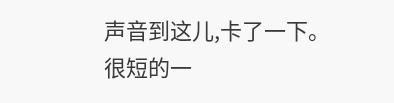声音到这儿,卡了一下。
很短的一